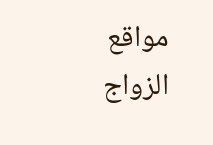مواقع الزواج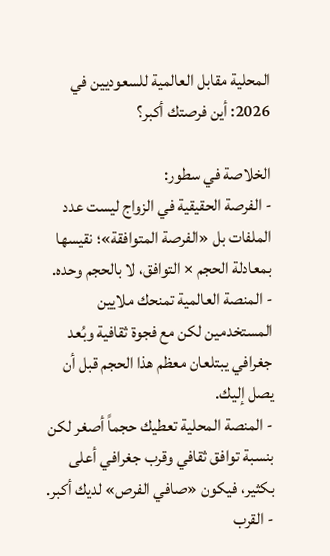المحلية مقابل العالمية للسعوديين في 2026: أين فرصتك أكبر؟

الخلاصة في سطور:
- الفرصة الحقيقية في الزواج ليست عدد الملفات بل «الفرصة المتوافقة»؛ نقيسها بمعادلة الحجم × التوافق، لا بالحجم وحده.
- المنصة العالمية تمنحك ملايين المستخدمين لكن مع فجوة ثقافية وبُعد جغرافي يبتلعان معظم هذا الحجم قبل أن يصل إليك.
- المنصة المحلية تعطيك حجماً أصغر لكن بنسبة توافق ثقافي وقرب جغرافي أعلى بكثير، فيكون «صافي الفرص» لديك أكبر.
- القرب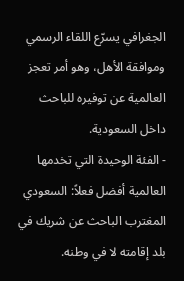الجغرافي يسرّع اللقاء الرسمي وموافقة الأهل، وهو أمر تعجز العالمية عن توفيره للباحث داخل السعودية.
- الفئة الوحيدة التي تخدمها العالمية أفضل فعلاً: السعودي المغترب الباحث عن شريك في بلد إقامته لا في وطنه.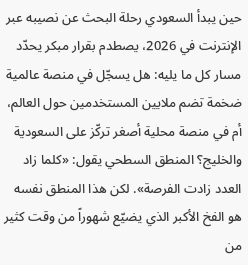حين يبدأ السعودي رحلة البحث عن نصيبه عبر الإنترنت في 2026، يصطدم بقرار مبكر يحدّد مسار كل ما يليه: هل يسجّل في منصة عالمية ضخمة تضم ملايين المستخدمين حول العالم، أم في منصة محلية أصغر تركّز على السعودية والخليج؟ المنطق السطحي يقول: «كلما زاد العدد زادت الفرصة». لكن هذا المنطق نفسه هو الفخ الأكبر الذي يضيّع شهوراً من وقت كثير من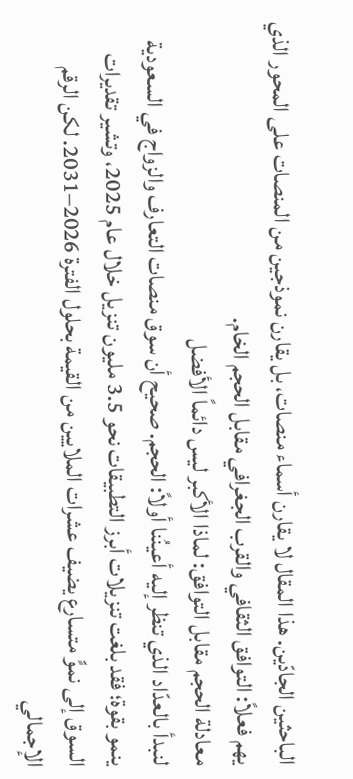الباحثين الجادّين. هذا المقال لا يقارن أسماء منصات، بل يقارن نموذجين من المنصات على المحور الذي يهم فعلاً: التوافق الثقافي والقرب الجغرافي مقابل الحجم الخام.
معادلة الحجم مقابل التوافق: لماذا الأكبر ليس دائماً الأفضل
لنبدأ بالعدّاد الذي تنظر إليه أعينُنا أولاً: الحجم. صحيح أن سوق منصات التعارف والزواج في السعودية ينمو بقوة؛ فقد بلغت تنزيلات أبرز التطبيقات نحو 3.5 مليون تنزيل خلال عام 2025، وتشير تقديرات السوق إلى نموٍّ متسارع يضيف عشرات الملايين من القيمة بحلول الفترة 2026–2031. لكن الرقم الإجمالي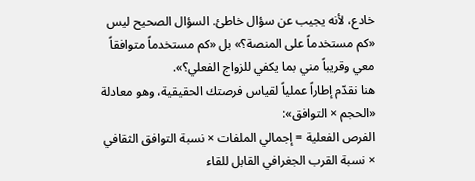خادع، لأنه يجيب عن سؤال خاطئ. السؤال الصحيح ليس «كم مستخدماً على المنصة؟» بل «كم مستخدماً متوافقاً معي وقريباً مني بما يكفي للزواج الفعلي؟».
هنا نقدّم إطاراً عملياً لقياس فرصتك الحقيقية، وهو معادلة «الحجم × التوافق»:
الفرص الفعلية = إجمالي الملفات × نسبة التوافق الثقافي × نسبة القرب الجغرافي القابل للقاء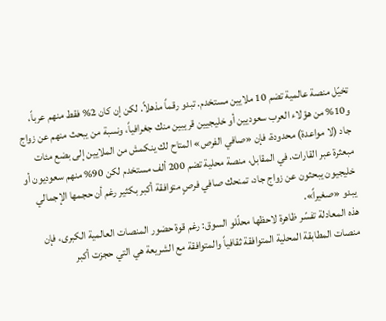تخيّل منصة عالمية تضم 10 ملايين مستخدم. تبدو رقماً مذهلاً. لكن إن كان 2% فقط منهم عرباً، و10% من هؤلاء العرب سعوديين أو خليجيين قريبين منك جغرافياً، ونسبة من يبحث منهم عن زواج جاد (لا مواعدة) محدودة، فإن «صافي الفرص» المتاح لك ينكمش من الملايين إلى بضع مئات مبعثرة عبر القارات. في المقابل، منصة محلية تضم 200 ألف مستخدم لكن 90% منهم سعوديون أو خليجيون يبحثون عن زواج جاد، تمنحك صافي فرصٍ متوافقة أكبر بكثير رغم أن حجمها الإجمالي يبدو «صغيراً».
هذه المعادلة تفسّر ظاهرة لاحظها محلّلو السوق: رغم قوة حضور المنصات العالمية الكبرى، فإن منصات المطابقة المحلية المتوافقة ثقافياً والمتوافقة مع الشريعة هي التي حجزت أكبر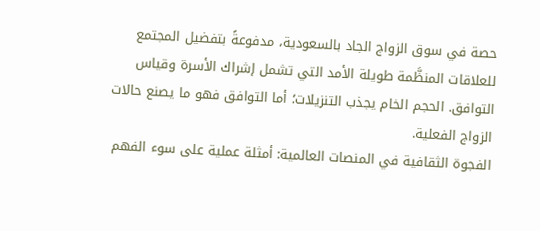حصة في سوق الزواج الجاد بالسعودية، مدفوعةً بتفضيل المجتمع للعلاقات المنظَّمة طويلة الأمد التي تشمل إشراك الأسرة وقياس التوافق. الحجم الخام يجذب التنزيلات؛ أما التوافق فهو ما يصنع حالات الزواج الفعلية.
الفجوة الثقافية في المنصات العالمية: أمثلة عملية على سوء الفهم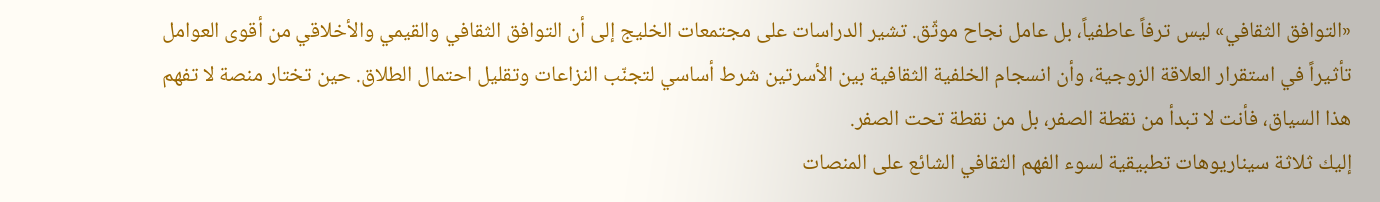«التوافق الثقافي» ليس ترفاً عاطفياً، بل عامل نجاح موثّق. تشير الدراسات على مجتمعات الخليج إلى أن التوافق الثقافي والقيمي والأخلاقي من أقوى العوامل تأثيراً في استقرار العلاقة الزوجية، وأن انسجام الخلفية الثقافية بين الأسرتين شرط أساسي لتجنّب النزاعات وتقليل احتمال الطلاق. حين تختار منصة لا تفهم هذا السياق، فأنت لا تبدأ من نقطة الصفر، بل من نقطة تحت الصفر.
إليك ثلاثة سيناريوهات تطبيقية لسوء الفهم الثقافي الشائع على المنصات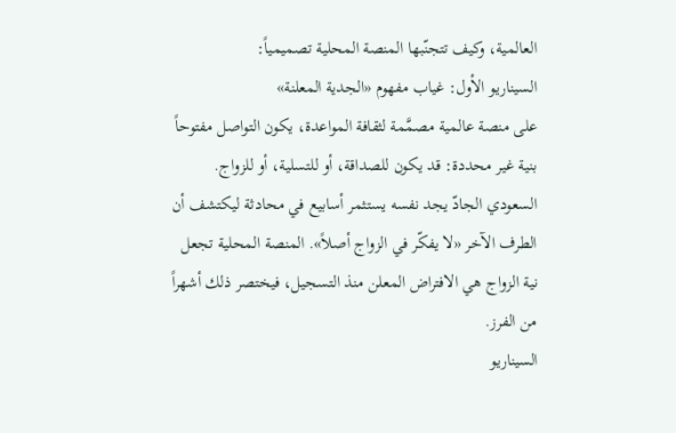العالمية، وكيف تتجنّبها المنصة المحلية تصميمياً:
السيناريو الأول: غياب مفهوم «الجدية المعلنة»
على منصة عالمية مصمَّمة لثقافة المواعدة، يكون التواصل مفتوحاً بنية غير محددة: قد يكون للصداقة، أو للتسلية، أو للزواج. السعودي الجادّ يجد نفسه يستثمر أسابيع في محادثة ليكتشف أن الطرف الآخر «لا يفكّر في الزواج أصلاً». المنصة المحلية تجعل نية الزواج هي الافتراض المعلن منذ التسجيل، فيختصر ذلك أشهراً من الفرز.
السيناريو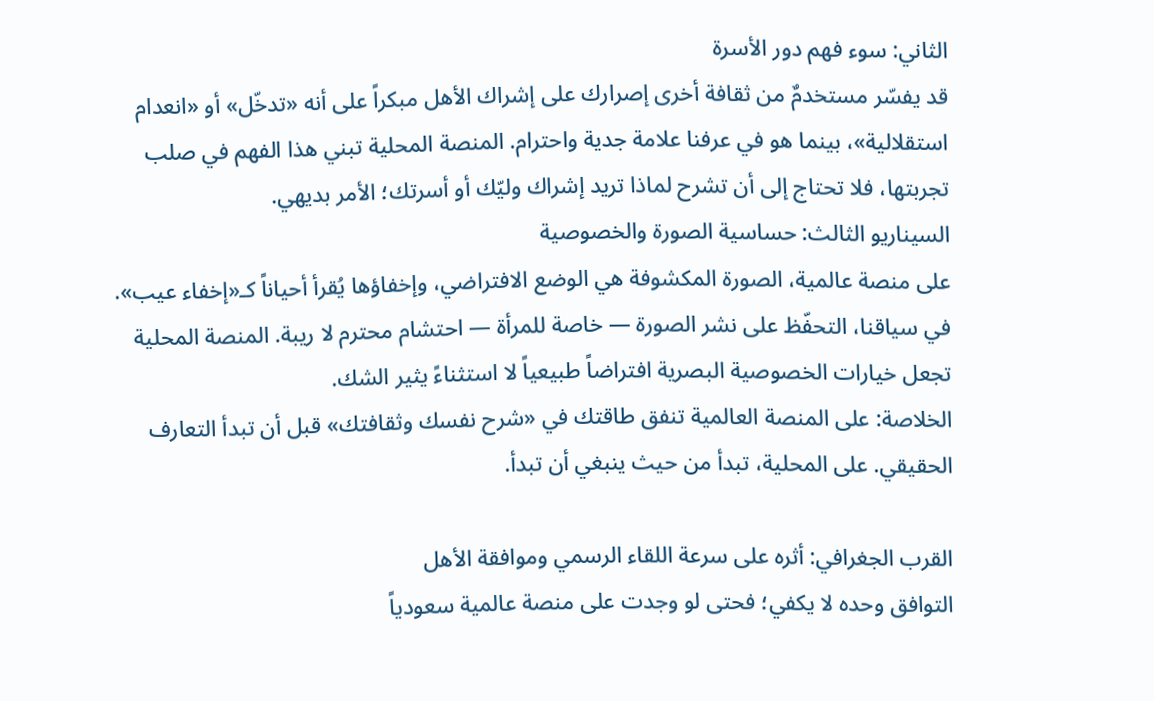الثاني: سوء فهم دور الأسرة
قد يفسّر مستخدمٌ من ثقافة أخرى إصرارك على إشراك الأهل مبكراً على أنه «تدخّل» أو «انعدام استقلالية»، بينما هو في عرفنا علامة جدية واحترام. المنصة المحلية تبني هذا الفهم في صلب تجربتها، فلا تحتاج إلى أن تشرح لماذا تريد إشراك وليّك أو أسرتك؛ الأمر بديهي.
السيناريو الثالث: حساسية الصورة والخصوصية
على منصة عالمية، الصورة المكشوفة هي الوضع الافتراضي، وإخفاؤها يُقرأ أحياناً كـ«إخفاء عيب». في سياقنا، التحفّظ على نشر الصورة — خاصة للمرأة — احتشام محترم لا ريبة. المنصة المحلية تجعل خيارات الخصوصية البصرية افتراضاً طبيعياً لا استثناءً يثير الشك.
الخلاصة: على المنصة العالمية تنفق طاقتك في «شرح نفسك وثقافتك» قبل أن تبدأ التعارف الحقيقي. على المحلية، تبدأ من حيث ينبغي أن تبدأ.

القرب الجغرافي: أثره على سرعة اللقاء الرسمي وموافقة الأهل
التوافق وحده لا يكفي؛ فحتى لو وجدت على منصة عالمية سعودياً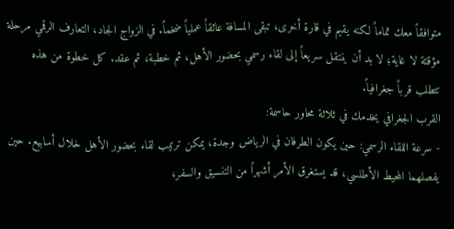متوافقاً معك تماماً لكنه يقيم في قارة أخرى، تبقى المسافة عائقاً عملياً ضخماً. في الزواج الجاد، التعارف الرقمي مرحلة مؤقتة لا غاية؛ لا بد أن ينتقل سريعاً إلى لقاء رسمي بحضور الأهل، ثم خطبة، ثم عقد. كل خطوة من هذه تتطلب قرباً جغرافياً.
القرب الجغرافي يخدمك في ثلاثة محاور حاسمة:
- سرعة اللقاء الرسمي: حين يكون الطرفان في الرياض وجدة، يمكن ترتيب لقاء بحضور الأهل خلال أسابيع. حين يفصلهما المحيط الأطلسي، قد يستغرق الأمر أشهراً من التنسيق والسفر،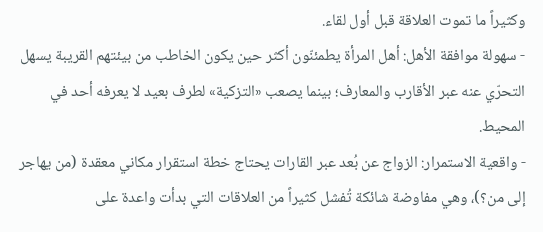وكثيراً ما تموت العلاقة قبل أول لقاء.
- سهولة موافقة الأهل: أهل المرأة يطمئنّون أكثر حين يكون الخاطب من بيئتهم القريبة يسهل التحرّي عنه عبر الأقارب والمعارف؛ بينما يصعب «التزكية» لطرف بعيد لا يعرفه أحد في المحيط.
- واقعية الاستمرار: الزواج عن بُعد عبر القارات يحتاج خطة استقرار مكاني معقدة (من يهاجر إلى من؟)، وهي مفاوضة شائكة تُفشل كثيراً من العلاقات التي بدأت واعدة على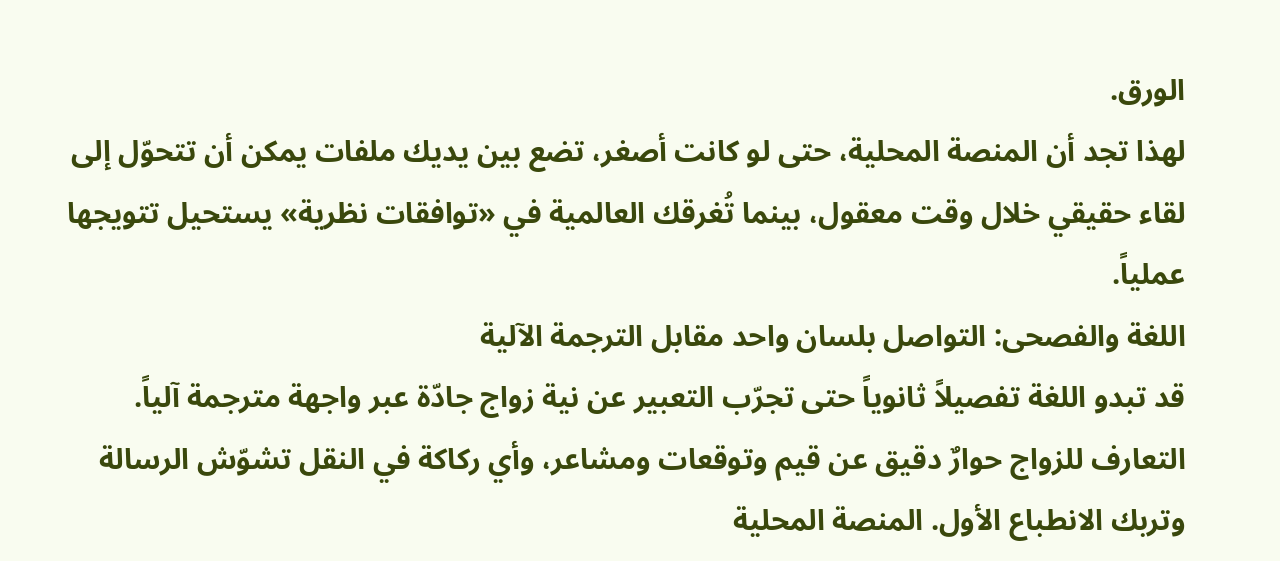الورق.
لهذا تجد أن المنصة المحلية، حتى لو كانت أصغر، تضع بين يديك ملفات يمكن أن تتحوّل إلى لقاء حقيقي خلال وقت معقول، بينما تُغرقك العالمية في «توافقات نظرية» يستحيل تتويجها عملياً.
اللغة والفصحى: التواصل بلسان واحد مقابل الترجمة الآلية
قد تبدو اللغة تفصيلاً ثانوياً حتى تجرّب التعبير عن نية زواج جادّة عبر واجهة مترجمة آلياً. التعارف للزواج حوارٌ دقيق عن قيم وتوقعات ومشاعر، وأي ركاكة في النقل تشوّش الرسالة وتربك الانطباع الأول. المنصة المحلية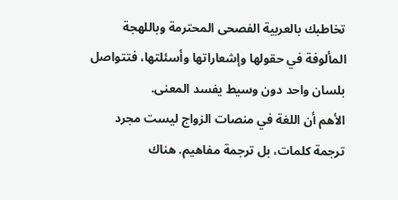تخاطبك بالعربية الفصحى المحترمة وباللهجة المألوفة في حقولها وإشعاراتها وأسئلتها، فتتواصل بلسان واحد دون وسيط يفسد المعنى.
الأهم أن اللغة في منصات الزواج ليست مجرد ترجمة كلمات، بل ترجمة مفاهيم. هناك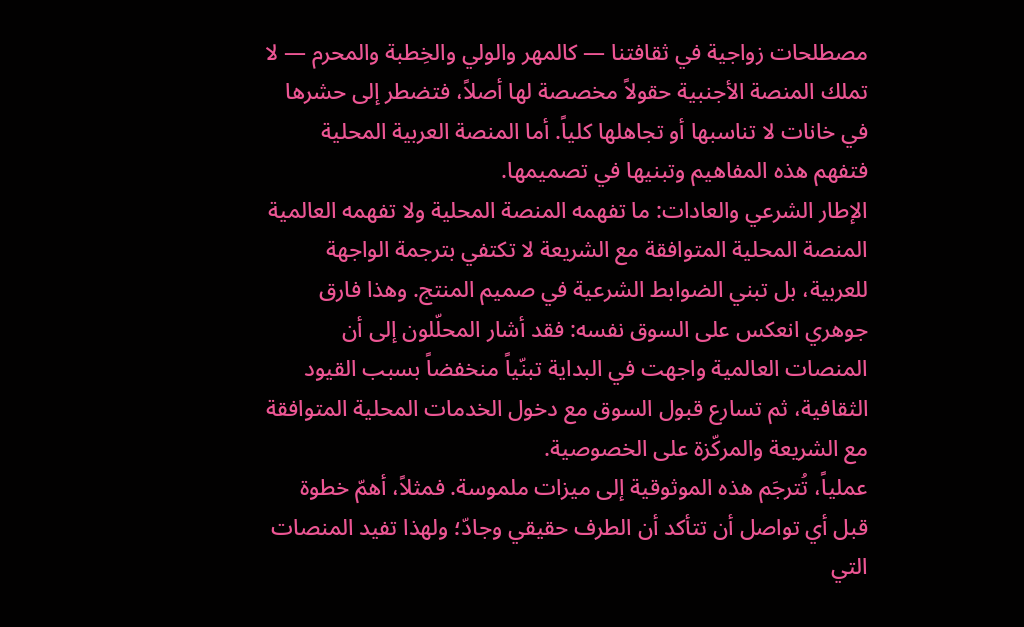مصطلحات زواجية في ثقافتنا — كالمهر والولي والخِطبة والمحرم — لا تملك المنصة الأجنبية حقولاً مخصصة لها أصلاً، فتضطر إلى حشرها في خانات لا تناسبها أو تجاهلها كلياً. أما المنصة العربية المحلية فتفهم هذه المفاهيم وتبنيها في تصميمها.
الإطار الشرعي والعادات: ما تفهمه المنصة المحلية ولا تفهمه العالمية
المنصة المحلية المتوافقة مع الشريعة لا تكتفي بترجمة الواجهة للعربية، بل تبني الضوابط الشرعية في صميم المنتج. وهذا فارق جوهري انعكس على السوق نفسه: فقد أشار المحلّلون إلى أن المنصات العالمية واجهت في البداية تبنّياً منخفضاً بسبب القيود الثقافية، ثم تسارع قبول السوق مع دخول الخدمات المحلية المتوافقة مع الشريعة والمركّزة على الخصوصية.
عملياً، تُترجَم هذه الموثوقية إلى ميزات ملموسة. فمثلاً، أهمّ خطوة قبل أي تواصل أن تتأكد أن الطرف حقيقي وجادّ؛ ولهذا تفيد المنصات التي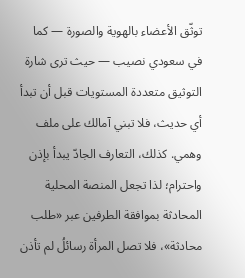توثّق الأعضاء بالهوية والصورة — كما في سعودي نصيب — حيث ترى شارة التوثيق متعددة المستويات قبل أن تبدأ أي حديث، فلا تبني آمالك على ملف وهمي. كذلك، التعارف الجادّ يبدأ بإذن واحترام؛ لذا تجعل المنصة المحلية المحادثة بموافقة الطرفين عبر «طلب محادثة»، فلا تصل المرأة رسائلُ لم تأذن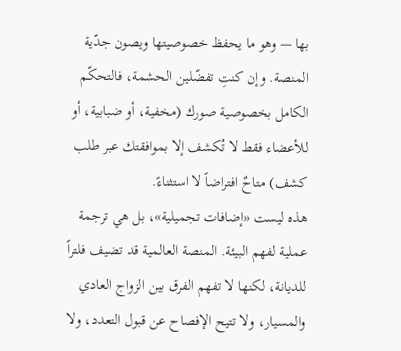بها — وهو ما يحفظ خصوصيتها ويصون جدّية المنصة. وإن كنتِ تفضّلين الحشمة، فالتحكّم الكامل بخصوصية صورك (مخفية، أو ضبابية، أو للأعضاء فقط لا تُكشف إلا بموافقتك عبر طلب كشف) متاحٌ افتراضاً لا استثناءً.
هذه ليست «إضافات تجميلية»، بل هي ترجمة عملية لفهم البيئة. المنصة العالمية قد تضيف فلتراً للديانة، لكنها لا تفهم الفرق بين الزواج العادي والمسيار، ولا تتيح الإفصاح عن قبول التعدد، ولا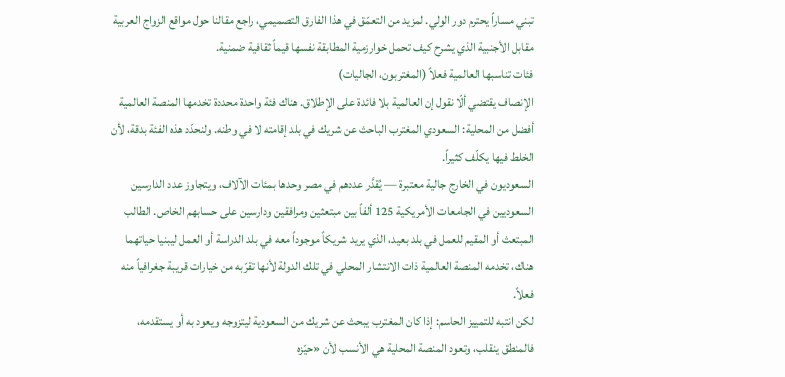تبني مساراً يحترم دور الولي. لمزيد من التعمّق في هذا الفارق التصميمي، راجع مقالنا حول مواقع الزواج العربية مقابل الأجنبية الذي يشرح كيف تحمل خوارزمية المطابقة نفسها قيماً ثقافية ضمنية.
فئات تناسبها العالمية فعلاً (المغتربون، الجاليات)
الإنصاف يقتضي ألّا نقول إن العالمية بلا فائدة على الإطلاق. هناك فئة واحدة محددة تخدمها المنصة العالمية أفضل من المحلية: السعودي المغترب الباحث عن شريك في بلد إقامته لا في وطنه. ولنحدّد هذه الفئة بدقة، لأن الخلط فيها يكلّف كثيراً.
السعوديون في الخارج جالية معتبرة — يُقدَّر عددهم في مصر وحدها بمئات الآلاف، ويتجاوز عدد الدارسين السعوديين في الجامعات الأمريكية 125 ألفاً بين مبتعثين ومرافقين ودارسين على حسابهم الخاص. الطالب المبتعث أو المقيم للعمل في بلد بعيد، الذي يريد شريكاً موجوداً معه في بلد الدراسة أو العمل ليبنيا حياتهما هناك، تخدمه المنصة العالمية ذات الانتشار المحلي في تلك الدولة لأنها تقرّبه من خيارات قريبة جغرافياً منه فعلاً.
لكن انتبه للتمييز الحاسم: إذا كان المغترب يبحث عن شريك من السعودية ليتزوجه ويعود به أو يستقدمه، فالمنطق ينقلب، وتعود المنصة المحلية هي الأنسب لأن «حيّزه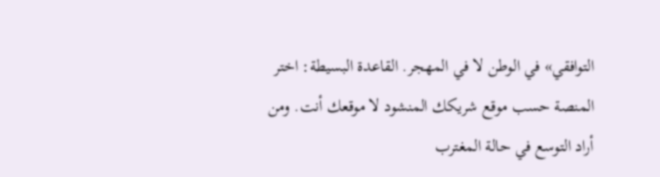التوافقي» في الوطن لا في المهجر. القاعدة البسيطة: اختر المنصة حسب موقع شريكك المنشود لا موقعك أنت. ومن أراد التوسع في حالة المغترب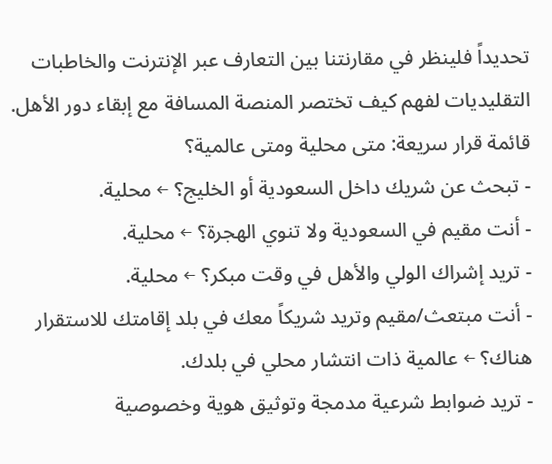تحديداً فلينظر في مقارنتنا بين التعارف عبر الإنترنت والخاطبات التقليديات لفهم كيف تختصر المنصة المسافة مع إبقاء دور الأهل.
قائمة قرار سريعة: متى محلية ومتى عالمية؟
- تبحث عن شريك داخل السعودية أو الخليج؟ ← محلية.
- أنت مقيم في السعودية ولا تنوي الهجرة؟ ← محلية.
- تريد إشراك الولي والأهل في وقت مبكر؟ ← محلية.
- أنت مبتعث/مقيم وتريد شريكاً معك في بلد إقامتك للاستقرار هناك؟ ← عالمية ذات انتشار محلي في بلدك.
- تريد ضوابط شرعية مدمجة وتوثيق هوية وخصوصية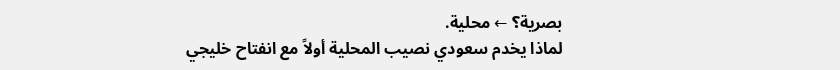بصرية؟ ← محلية.
لماذا يخدم سعودي نصيب المحلية أولاً مع انفتاح خليجي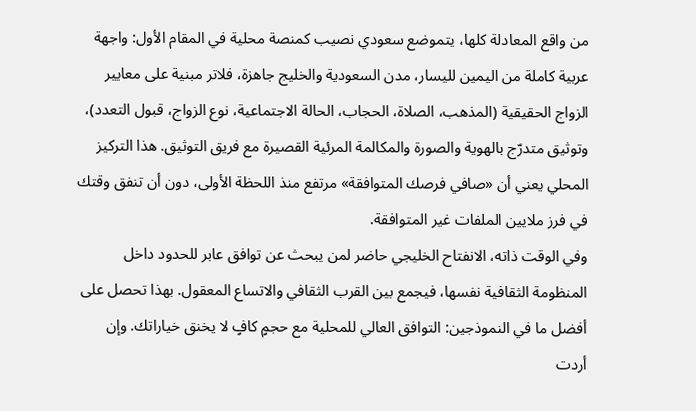من واقع المعادلة كلها، يتموضع سعودي نصيب كمنصة محلية في المقام الأول: واجهة عربية كاملة من اليمين لليسار، مدن السعودية والخليج جاهزة، فلاتر مبنية على معايير الزواج الحقيقية (المذهب، الصلاة، الحجاب، الحالة الاجتماعية، نوع الزواج، قبول التعدد)، وتوثيق متدرّج بالهوية والصورة والمكالمة المرئية القصيرة مع فريق التوثيق. هذا التركيز المحلي يعني أن «صافي فرصك المتوافقة» مرتفع منذ اللحظة الأولى، دون أن تنفق وقتك في فرز ملايين الملفات غير المتوافقة.
وفي الوقت ذاته، الانفتاح الخليجي حاضر لمن يبحث عن توافق عابر للحدود داخل المنظومة الثقافية نفسها، فيجمع بين القرب الثقافي والاتساع المعقول. بهذا تحصل على أفضل ما في النموذجين: التوافق العالي للمحلية مع حجمٍ كافٍ لا يخنق خياراتك. وإن أردت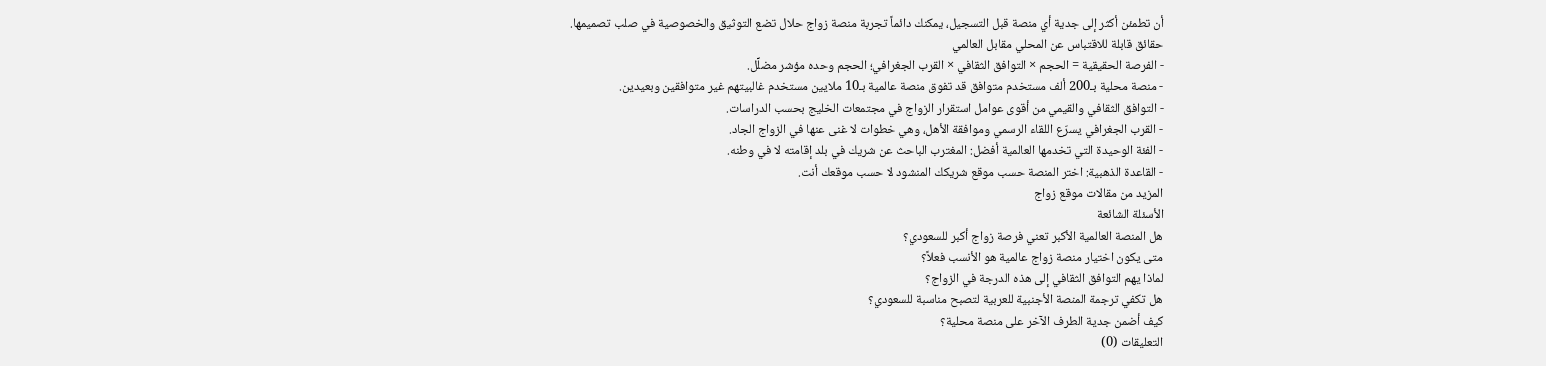أن تطمئن أكثر إلى جدية أي منصة قبل التسجيل، يمكنك دائماً تجربة منصة زواج حلال تضع التوثيق والخصوصية في صلب تصميمها.
حقائق قابلة للاقتباس عن المحلي مقابل العالمي
- الفرصة الحقيقية = الحجم × التوافق الثقافي × القرب الجغرافي؛ الحجم وحده مؤشر مضلِّل.
- منصة محلية بـ200 ألف مستخدم متوافق قد تفوق منصة عالمية بـ10 ملايين مستخدم غالبيتهم غير متوافقين وبعيدين.
- التوافق الثقافي والقيمي من أقوى عوامل استقرار الزواج في مجتمعات الخليج بحسب الدراسات.
- القرب الجغرافي يسرّع اللقاء الرسمي وموافقة الأهل، وهي خطوات لا غنى عنها في الزواج الجاد.
- الفئة الوحيدة التي تخدمها العالمية أفضل: المغترب الباحث عن شريك في بلد إقامته لا في وطنه.
- القاعدة الذهبية: اختر المنصة حسب موقع شريكك المنشود لا حسب موقعك أنت.
المزيد من مقالات موقع زواج
الأسئلة الشائعة
هل المنصة العالمية الأكبر تعني فرصة زواج أكبر للسعودي؟
متى يكون اختيار منصة زواج عالمية هو الأنسب فعلاً؟
لماذا يهم التوافق الثقافي إلى هذه الدرجة في الزواج؟
هل تكفي ترجمة المنصة الأجنبية للعربية لتصبح مناسبة للسعودي؟
كيف أضمن جدية الطرف الآخر على منصة محلية؟
التعليقات (0)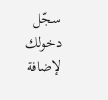سجّل دخولك لإضافة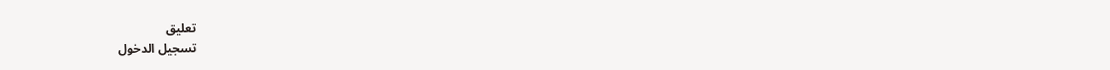تعليق
تسجيل الدخول